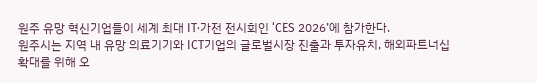원주 유망 혁신기업들이 세계 최대 IT·가전 전시회인 ‘CES 2026’에 참가한다.
원주시는 지역 내 유망 의료기기와 ICT기업의 글로벌시장 진출과 투자유치, 해외파트너십 확대를 위해 오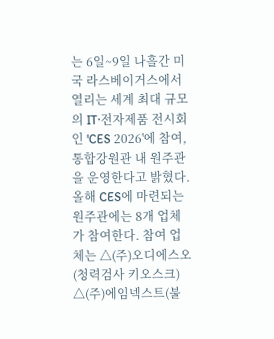는 6일~9일 나흘간 미국 라스베이거스에서 열리는 세계 최대 규모의 IT·전자제품 전시회인 'CES 2026'에 참여, 통합강원관 내 원주관을 운영한다고 밝혔다.
올해 CES에 마련되는 원주관에는 8개 업체가 참여한다. 참여 업체는 △(주)오디에스오(청력검사 키오스크) △(주)에임넥스트(불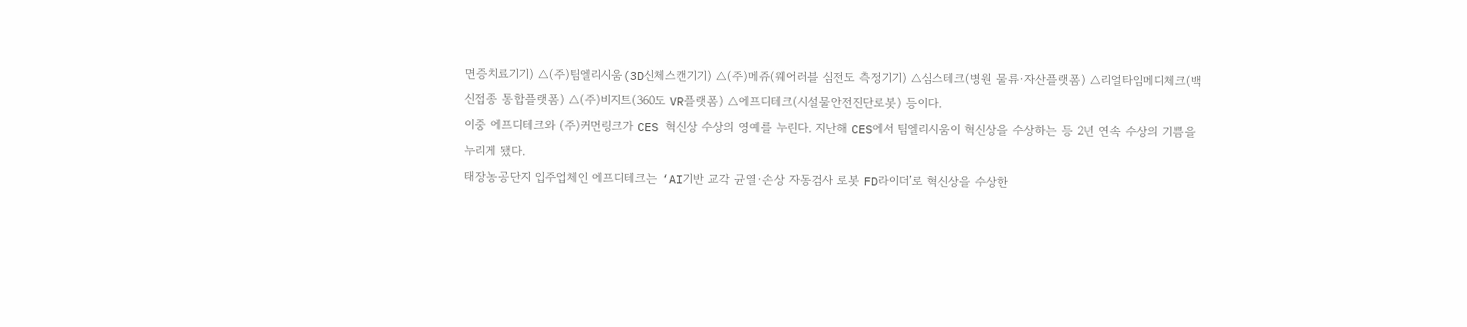면증치료기기) △(주)팀엘리시움(3D신체스캔기기) △(주)메쥬(웨어러블 심전도 측정기기) △심스테크(병원 물류·자산플랫폼) △리얼타임메디체크(백신접종 통합플랫폼) △(주)비지트(360도 VR플랫폼) △에프디테크(시설물안전진단로봇) 등이다.
이중 에프디테크와 (주)커먼링크가 CES 혁신상 수상의 영예를 누린다. 지난해 CES에서 팀엘리시움이 혁신상을 수상하는 등 2년 연속 수상의 기쁨을 누리게 됐다.
태장농공단지 입주업체인 에프디테크는 ‘AI기반 교각 균열·손상 자동검사 로봇 FD라이더’로 혁신상을 수상한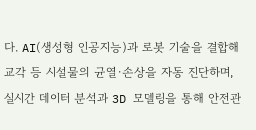다. AI(생성형 인공지능)과 로봇 기술을 결합해 교각 등 시설물의 균열·손상을 자동 진단하며, 실시간 데이터 분석과 3D 모델링을 통해 안전관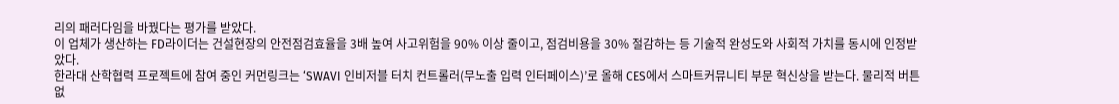리의 패러다임을 바꿨다는 평가를 받았다.
이 업체가 생산하는 FD라이더는 건설현장의 안전점검효율을 3배 높여 사고위험을 90% 이상 줄이고, 점검비용을 30% 절감하는 등 기술적 완성도와 사회적 가치를 동시에 인정받았다.
한라대 산학협력 프로젝트에 참여 중인 커먼링크는 ‘SWAVI 인비저블 터치 컨트롤러(무노출 입력 인터페이스)’로 올해 CES에서 스마트커뮤니티 부문 혁신상을 받는다. 물리적 버튼 없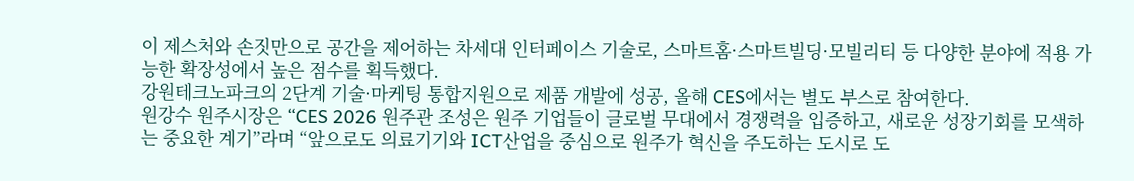이 제스처와 손짓만으로 공간을 제어하는 차세대 인터페이스 기술로, 스마트홈·스마트빌딩·모빌리티 등 다양한 분야에 적용 가능한 확장성에서 높은 점수를 획득했다.
강원테크노파크의 2단계 기술·마케팅 통합지원으로 제품 개발에 성공, 올해 CES에서는 별도 부스로 참여한다.
원강수 원주시장은 “CES 2026 원주관 조성은 원주 기업들이 글로벌 무대에서 경쟁력을 입증하고, 새로운 성장기회를 모색하는 중요한 계기”라며 “앞으로도 의료기기와 ICT산업을 중심으로 원주가 혁신을 주도하는 도시로 도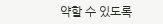약할 수 있도록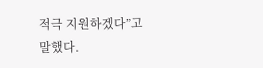적극 지원하겠다”고 말했다.